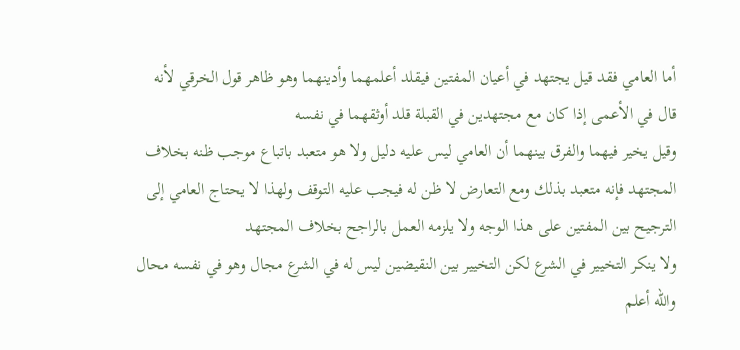أما العامي فقد قيل يجتهد في أعيان المفتين فيقلد أعلمهما وأدينهما وهو ظاهر قول الخرقي لأنه قال في الأعمى إذا كان مع مجتهدين في القبلة قلد أوثقهما في نفسه
وقيل يخير فيهما والفرق بينهما أن العامي ليس عليه دليل ولا هو متعبد باتباع موجب ظنه بخلاف المجتهد فإنه متعبد بذلك ومع التعارض لا ظن له فيجب عليه التوقف ولهذا لا يحتاج العامي إلى الترجيح بين المفتين على هذا الوجه ولا يلزمه العمل بالراجح بخلاف المجتهد
ولا ينكر التخيير في الشرع لكن التخيير بين النقيضين ليس له في الشرع مجال وهو في نفسه محال والله أعلم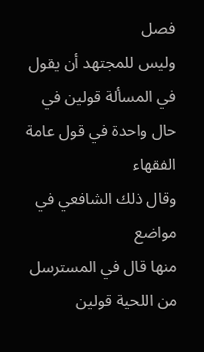فصل
وليس للمجتهد أن يقول في المسألة قولين في حال واحدة في قول عامة الفقهاء
وقال ذلك الشافعي في مواضع
منها قال في المسترسل من اللحية قولين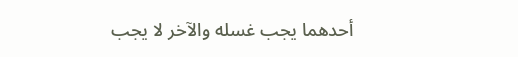أحدهما يجب غسله والآخر لا يجب